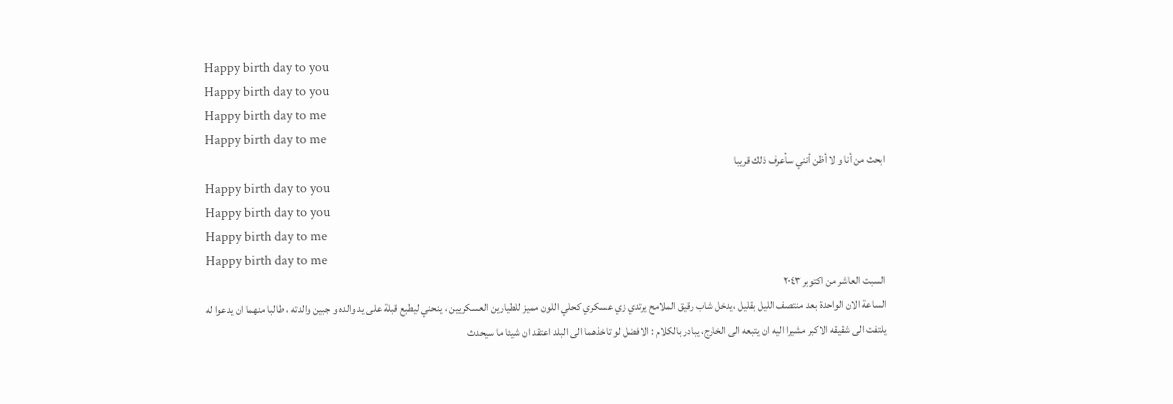Happy birth day to you
Happy birth day to you
Happy birth day to me
Happy birth day to me
ابحث من أنا و لا أظن أنني سأعرف ذلك قريبا
Happy birth day to you
Happy birth day to you
Happy birth day to me
Happy birth day to me
السبت العاشر من اكتوبر ٢٠٤٣
الساعة الان الواحدة بعد منتصف الليل بقليل ،يدخل شاب رقيق الملامح يرتدي زي عسكري كحلي اللون مميز للطيارين العسكريين ، ينحني ليطبع قبلة على يد والده و جبين والدته ، طالبا منهما ان يدعوا له
يلتفت الى شقيقه الاكبر مشيرا اليه ان يتبعه الى الخارج، يبادر بالكلام : الافضل لو تاخذهما الى البلد اعتقد ان شيئا ما سيحدث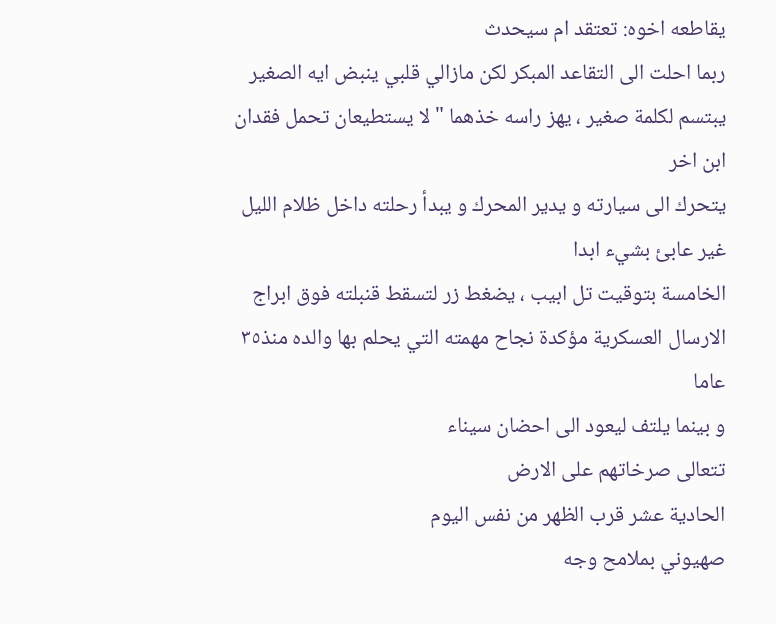يقاطعه اخوه: تعتقد ام سيحدث
ربما احلت الى التقاعد المبكر لكن مازالي قلبي ينبض ايه الصغير
يبتسم لكلمة صغير ، يهز راسه خذهما " لا يستطيعان تحمل فقدان ابن اخر
يتحرك الى سيارته و يدير المحرك و يبدأ رحلته داخل ظلام الليل
غير عابئ بشيء ابدا
الخامسة بتوقيت تل ابيب ، يضغط زر لتسقط قنبلته فوق ابراج الارسال العسكرية مؤكدة نجاح مهمته التي يحلم بها والده منذ٣٥ عاما
و بينما يلتف ليعود الى احضان سيناء
تتعالى صرخاتهم على الارض
الحادية عشر قرب الظهر من نفس اليوم
صهيوني بملامح وجه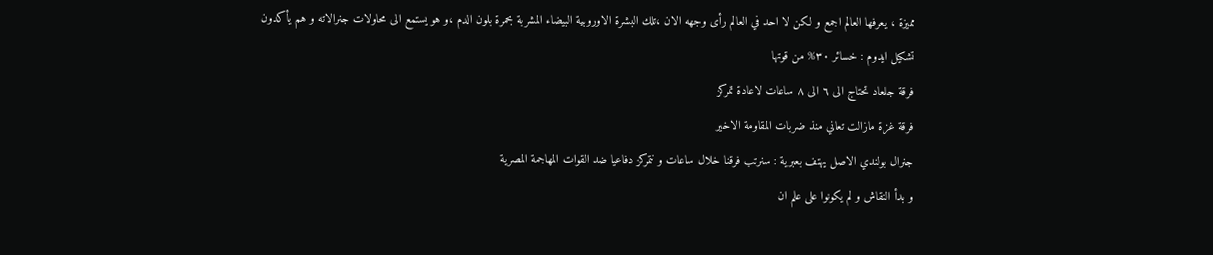مميزة ، يعرفها العالم اجمع و لكن لا احد في العالم رأى وجهه الان ،تلك البشرة الاوروبية البيضاء المشربة بحمرة بلون الدم ،و هو يستمع الى محاولات جنرالاته و هم يأكدون
تشكيل ايدوم : خسائر ٣٠% من قوتها
فرقة جلعاد تحتاج الى ٦ الى ٨ ساعات لاعادة تمركز
فرقة غزة مازالت تعاني منذ ضربات المقاومة الاخير
جنرال بولندي الاصل يهتف بعبرية : سنرتب فرقنا خلال ساعات و نتمركز دفاعيا ضد القوات المهاجمة المصرية
و بدأ النقاش و لم يكونوا على علم ان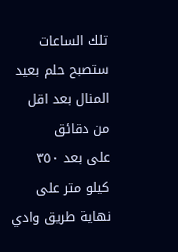تلك الساعات ستصبح حلم بعيد المنال بعد اقل من دقائق
على بعد ٣٥٠ كيلو متر على نهاية طريق وادي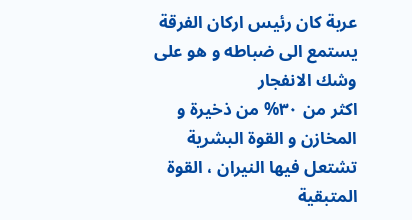عربة كان رئيس اركان الفرقة يستمع الى ضباطه و هو على وشك الانفجار
اكثر من ٣٠% من ذخيرة و المخازن و القوة البشرية تشتعل فيها النيران ، القوة المتبقية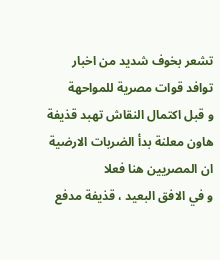تشعر بخوف شديد من اخبار توافد قوات مصرية للمواحهة
و قبل اكتمال النقاش تهبد قذيفة هاون معلنة بدأ الضربات الارضية
ان المصريين هنا فعلا
و في الافق البعيد ، قذيفة مدفع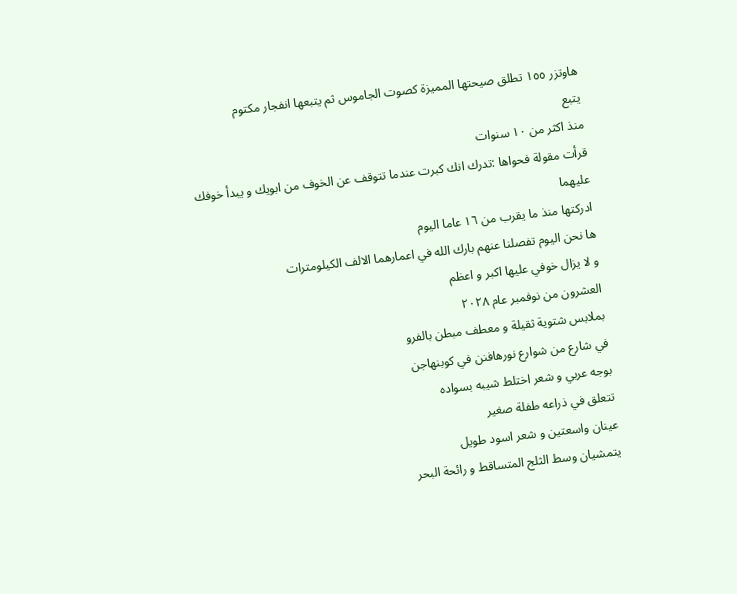هاوتزر ١٥٥ تطلق صيحتها المميزة كصوت الجاموس ثم يتبعها انفجار مكتوم
يتبع
منذ اكثر من ١٠ سنوات
قرأت مقولة فحواها :تدرك انك كبرت عندما تتوقف عن الخوف من ابويك و يبدأ خوفك عليهما
ادركتها منذ ما يقرب من ١٦ عاما اليوم
ها نحن اليوم تفصلنا عنهم بارك الله في اعمارهما الالف الكيلومترات
و لا يزال خوفي عليها اكبر و اعظم
العشرون من نوفمبر عام ٢٠٢٨
بملابس شتوية ثقيلة و معطف مبطن بالفرو
في شارع من شوارع نورهافنن في كوبنهاجن
بوجه عربي و شعر اختلط شيبه بسواده
تتعلق في ذراعه طفلة صغير
عينان واسعتين و شعر اسود طويل
يتمشيان وسط الثلج المتساقط و رائحة البحر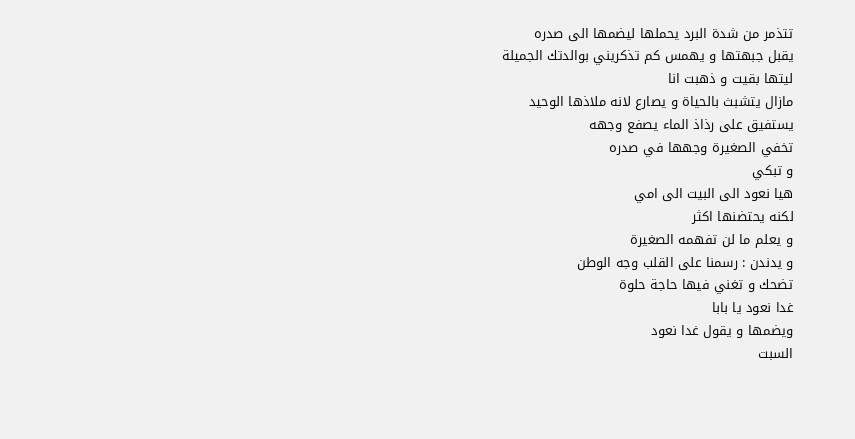تتذمر من شدة البرد يحملها ليضمها الى صدره
يقبل جبهتها و يهمس كم تذكريني بوالدتك الجميلة
ليتها بقيت و ذهبت انا
مازال يتشبث بالحياة و يصارع لانه ملاذها الوحيد
يستفيق على رذاذ الماء يصفع وجهه
تخفي الصغيرة وجهها في صدره
و تبكي
هيا نعود الى البيت الى امي
لكنه يحتضنها اكثر
و يعلم ما لن تفهمه الصغيرة
و يدندن : رسمنا على القلب وجه الوطن
تضحك و تغني فيها حاجة حلوة
غدا نعود يا بابا
ويضمها و يقول غدا نعود
السبت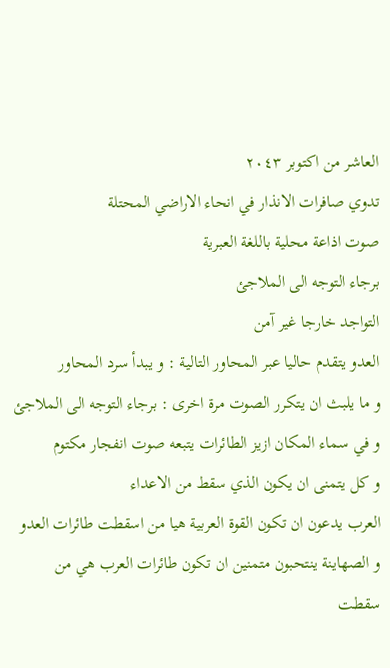العاشر من اكتوبر ٢٠٤٣
تدوي صافرات الانذار في انحاء الاراضي المحتلة
صوت اذاعة محلية باللغة العبرية
برجاء التوجه الى الملاجئ
التواجد خارجا غير آمن
العدو يتقدم حاليا عبر المحاور التالية : و يبدأ سرد المحاور
و ما يلبث ان يتكرر الصوت مرة اخرى : برجاء التوجه الى الملاجئ
و في سماء المكان ازيز الطائرات يتبعه صوت انفجار مكتوم
و كل يتمنى ان يكون الذي سقط من الاعداء
العرب يدعون ان تكون القوة العربية هيا من اسقطت طائرات العدو
و الصهاينة ينتحبون متمنين ان تكون طائرات العرب هي من سقطت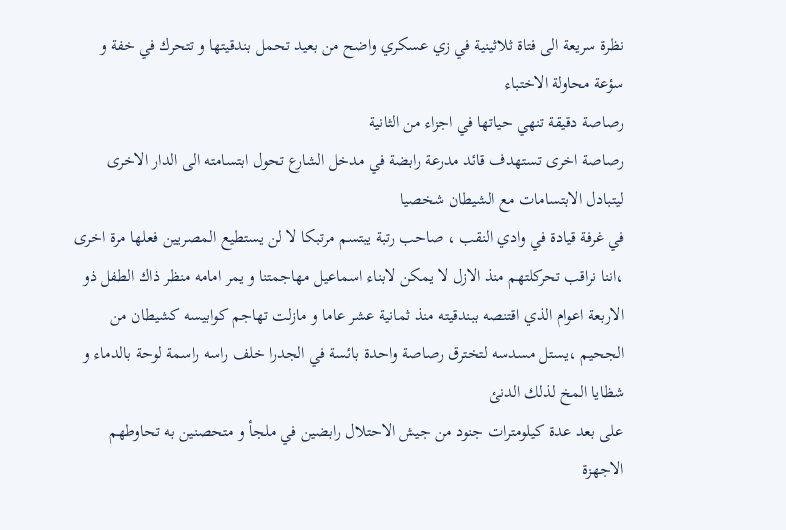نظرة سريعة الى فتاة ثلاثينية في زي عسكري واضح من بعيد تحمل بندقيتها و تتحرك في خفة و سؤعة محاولة الاختباء
رصاصة دقيقة تنهي حياتها في اجزاء من الثانية
رصاصة اخرى تستهدف قائد مدرعة رابضة في مدخل الشارع تحول ابتسامته الى الدار الاخرى ليتبادل الابتسامات مع الشيطان شخصيا
في غرفة قيادة في وادي النقب ، صاحب رتبة يبتسم مرتبكا لا لن يستطيع المصريين فعلها مرة اخرى ،اننا نراقب تحركلتهم منذ الازل لا يمكن لابناء اسماعيل مهاجمتنا و يمر امامه منظر ذاك الطفل ذو الاربعة اعوام الذي اقتنصه ببندقيته منذ ثمانية عشر عاما و مازلت تهاجم كوابيسه كشيطان من الجحيم ،يستل مسدسه لتخترق رصاصة واحدة بائسة في الجدرا خلف راسه راسمة لوحة بالدماء و شظايا المخ لذلك الدنئ
على بعد عدة كيلومترات جنود من جيش الاحتلال رابضين في ملجأ و متحصنين به تحاوطهم الاجهزة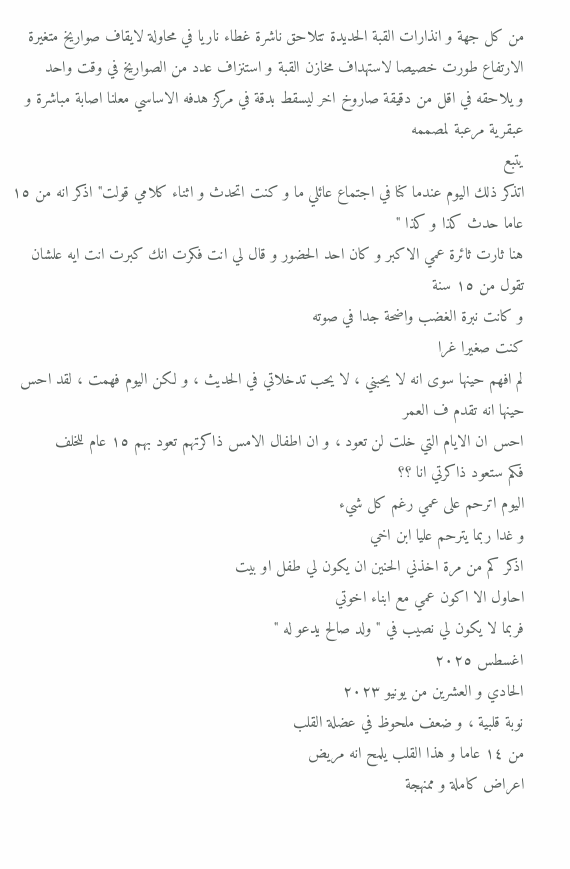من كل جهة و انذارات القبة الحديدة تتلاحق ناشرة غطاء ناريا في محاولة لايقاف صواريخ متغيرة الارتفاع طورت خصيصا لاستهداف مخازن القبة و استنزاف عدد من الصواريخ في وقت واحد
و يلاحقه في اقل من دقيقة صاروخ اخر ليسقط بدقة في مركز هدفه الاساسي معلنا اصابة مباشرة و عبقرية مرعبة لمصممه
يتبع
اتذكر ذلك اليوم عندما كنا في اجتماع عائلي ما و كنت اتحدث و اثناء كلامي قولت" اذكر انه من ١٥ عاما حدث كذا و كذا "
هنا ثارت ثائرة عمي الاكبر و كان احد الحضور و قال لي انت فكرت انك كبرت انت ايه علشان تقول من ١٥ سنة
و كانت نبرة الغضب واضحة جدا في صوته
كنت صغيرا غرا
لم افهم حينها سوى انه لا يحبني ، لا يحب تدخلاتي في الحديث ، و لكن اليوم فهمت ، لقد احس حينها انه تقدم ف العمر
احس ان الايام التي خلت لن تعود ، و ان اطفال الامس ذاكرتهم تعود بهم ١٥ عام للخلف
فكم ستعود ذاكرتي انا ؟؟
اليوم اترحم على عمي رغم كل شيء
و غدا ربما يترحم عليا ابن اخي
اذكر كم من مرة اخذني الحنين ان يكون لي طفل او بيت
احاول الا اكون عمي مع ابناء اخوتي
فربما لا يكون لي نصيب في " ولد صالح يدعو له "
اغسطس ٢٠٢٥
الحادي و العشرين من يونيو ٢٠٢٣
نوبة قلبية ، و ضعف ملحوظ في عضلة القلب
من ١٤ عاما و هذا القلب يلمح انه مريض
اعراض كاملة و ممنهجة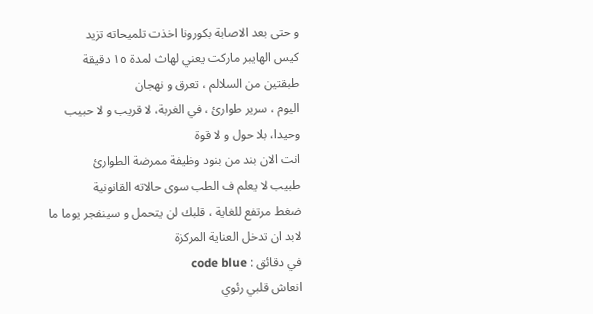و حتى بعد الاصابة بكورونا اخذت تلميحاته تزيد
كيس الهايبر ماركت يعني لهاث لمدة ١٥ دقيقة
طبقتين من السلالم ، تعرق و نهجان
اليوم ، سرير طوارئ ، في الغربة، لا قريب و لا حبيب
وحيدا، بلا حول و لا قوة
انت الان بند من بنود وظيفة ممرضة الطوارئ
طبيب لا يعلم ف الطب سوى حالاته القانونية
ضغط مرتفع للغاية ، قلبك لن يتحمل و سينفجر يوما ما
لابد ان تدخل العناية المركزة
في دقائق : code blue
انعاش قلبي رئوي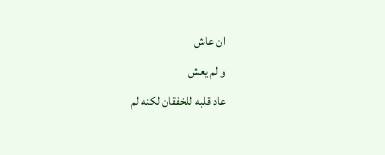ان عاش
و لم يعش
عاد قلبه للخفقان لكنه لم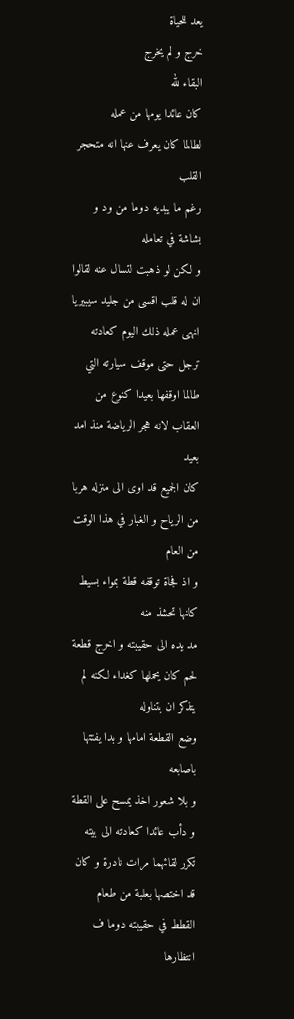يعد للحياة
خرج و لم يخرج
البقاء لله
كان عائدا يومها من عمله
لطالما كان يعرف عنها انه متحجر القلب
رغم ما يبديه دوما من ود و بشاشة في تعامله
و لكن لو ذهبت لتسال عنه لقالوا ان له قلب اقسى من جليد سيبيريا
انهى عمله ذلك اليوم كعادته ترجل حتى موقف سيارته التي طالما اوقفها بعيدا كنوع من العقاب لانه هجر الرياضة منذ امد بعيد
كان الجميع قد اوى الى منزله هربا من الرياح و الغبار في هذا الوقت من العام
و اذ فجاة توقفه قطة بمواء بسيط كانها تحشذ منه
مد يده الى حقيبته و اخرج قطعة لحم كان يحملها كغداء لكنه لم يتذكر ان بتناوله
وضع القطعة امامها و بدا يفتتها باصابعه
و بلا شعور اخذ يمسح على القطة
و دأب عائدا كعادته الى بيته
تكرر لقائهما مرات نادرة و كان قد اختصها بعلبة من طعام
القطط في حقيبته دوما ف انتظارها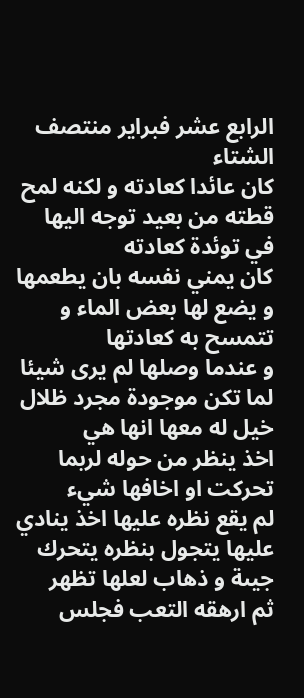الرابع عشر فبراير منتصف الشتاء
كان عائدا كعادته و لكنه لمح قطته من بعيد توجه اليها في توئدة كعادته
كان يمني نفسه بان يطعمها و يضع لها بعض الماء و تتمسح به كعادتها
و عندما وصلها لم يرى شيئا
لما تكن موجودة مجرد ظلال خيل له معها انها هي
اخذ ينظر من حوله لربما تحركت او اخافها شيء
لم يقع نظره عليها اخذ ينادي عليها يتجول بنظره يتحرك جيىة و ذهاب لعلها تظهر
ثم ارهقه التعب فجلس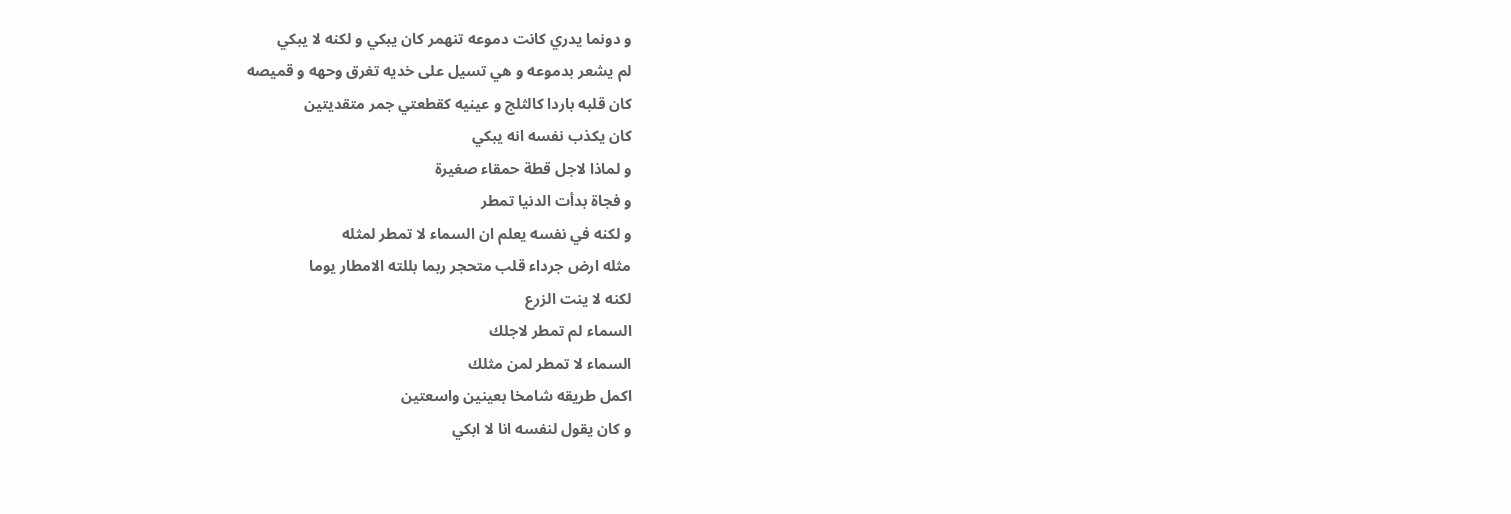و دونما يدري كانت دموعه تنهمر كان يبكي و لكنه لا يبكي
لم يشعر بدموعه و هي تسيل على خديه تغرق وحهه و قميصه
كان قلبه باردا كالثلج و عينيه كقطعتي جمر متقديتين
كان يكذب نفسه انه يبكي
و لماذا لاجل قطة حمقاء صغيرة
و فجاة بدأت الدنيا تمطر
و لكنه في نفسه يعلم ان السماء لا تمطر لمثله
مثله ارض جرداء قلب متحجر ربما بللته الامطار يوما
لكنه لا ينت الزرع
السماء لم تمطر لاجلك
السماء لا تمطر لمن مثلك
اكمل طريقه شامخا بعينين واسعتين
و كان يقول لنفسه انا لا ابكي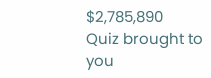$2,785,890
Quiz brought to you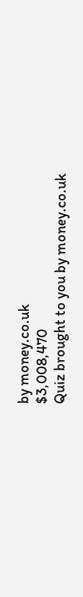by money.co.uk
$3,008,470
Quiz brought to you by money.co.uk